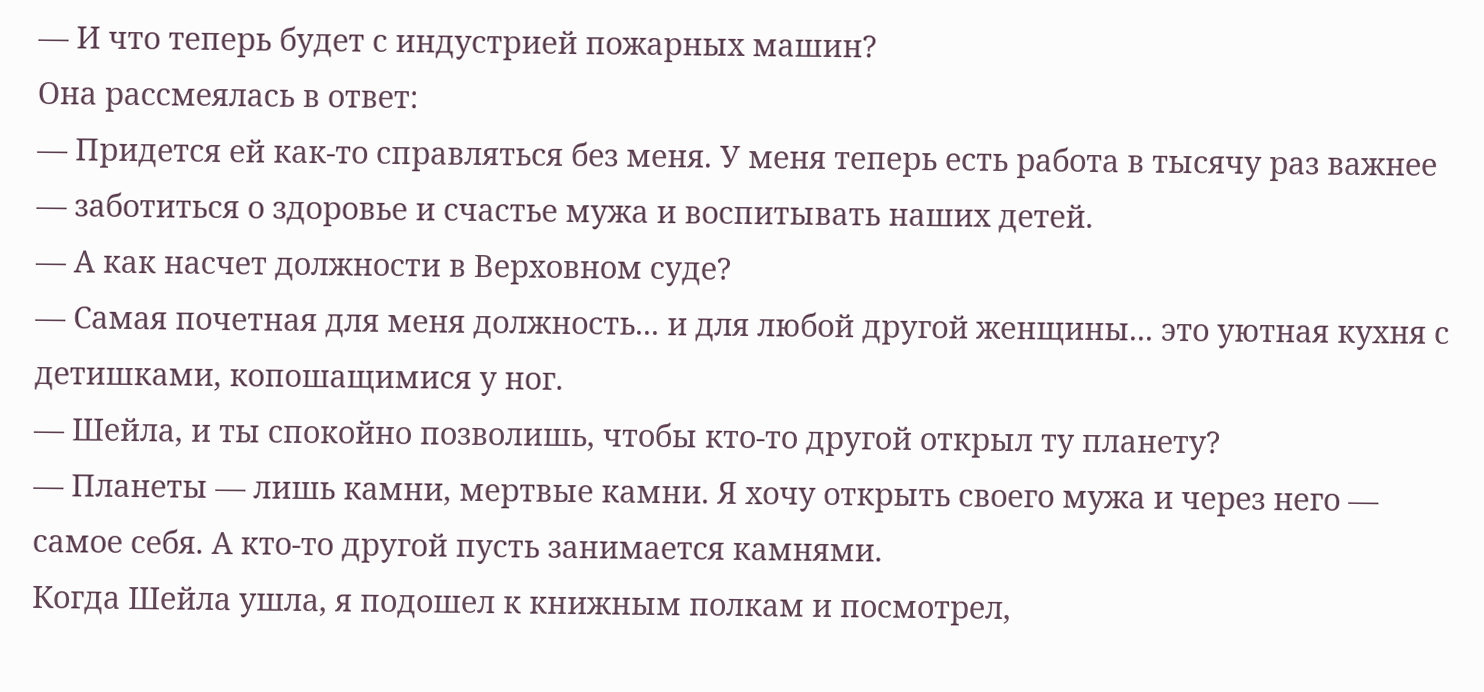— И что теперь будет с индустрией пожарных машин?
Она рассмеялась в ответ:
— Придется ей как-то справляться без меня. У меня теперь есть работа в тысячу раз важнее — заботиться о здоровье и счастье мужа и воспитывать наших детей.
— А как насчет должности в Верховном суде?
— Самая почетная для меня должность... и для любой другой женщины... это уютная кухня с детишками, копошащимися у ног.
— Шейла, и ты спокойно позволишь, чтобы кто-то другой открыл ту планету?
— Планеты — лишь камни, мертвые камни. Я хочу открыть своего мужа и через него — самое себя. А кто-то другой пусть занимается камнями.
Когда Шейла ушла, я подошел к книжным полкам и посмотрел,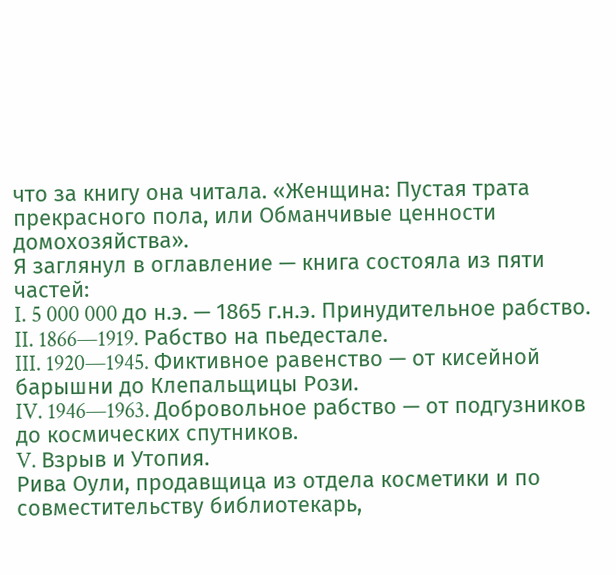что за книгу она читала. «Женщина: Пустая трата прекрасного пола, или Обманчивые ценности домохозяйства».
Я заглянул в оглавление — книга состояла из пяти частей:
I. 5 000 000 до н.э. — 1865 г.н.э. Принудительное рабство.
II. 1866—1919. Рабство на пьедестале.
III. 1920—1945. Фиктивное равенство — от кисейной барышни до Клепальщицы Рози.
IV. 1946—1963. Добровольное рабство — от подгузников до космических спутников.
V. Взрыв и Утопия.
Рива Оули, продавщица из отдела косметики и по совместительству библиотекарь,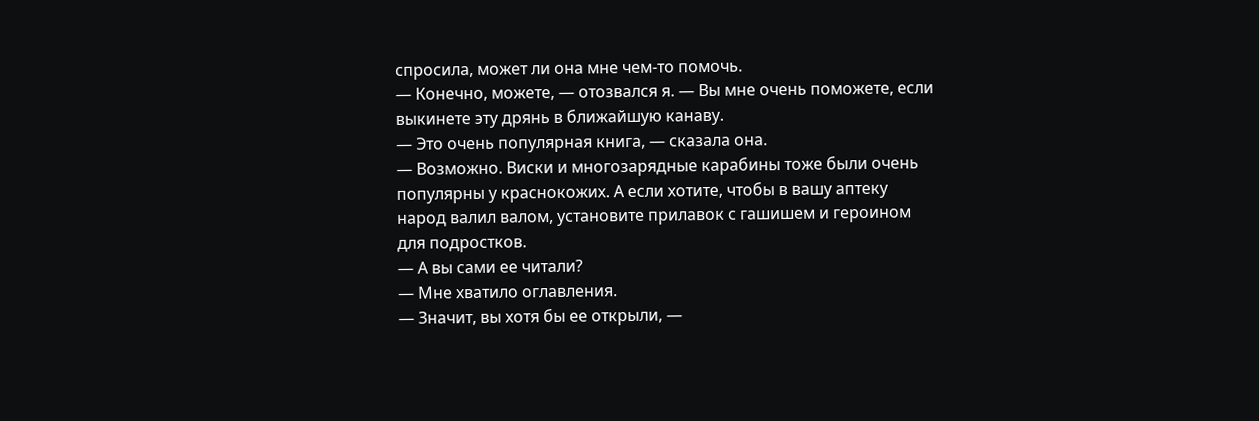спросила, может ли она мне чем-то помочь.
— Конечно, можете, — отозвался я. — Вы мне очень поможете, если выкинете эту дрянь в ближайшую канаву.
— Это очень популярная книга, — сказала она.
— Возможно. Виски и многозарядные карабины тоже были очень популярны у краснокожих. А если хотите, чтобы в вашу аптеку народ валил валом, установите прилавок с гашишем и героином для подростков.
— А вы сами ее читали?
— Мне хватило оглавления.
— Значит, вы хотя бы ее открыли, —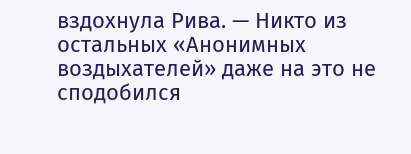вздохнула Рива. — Никто из остальных «Анонимных воздыхателей» даже на это не сподобился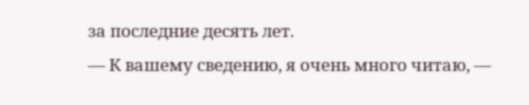за последние десять лет.
— К вашему сведению, я очень много читаю, —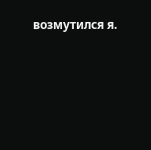возмутился я.